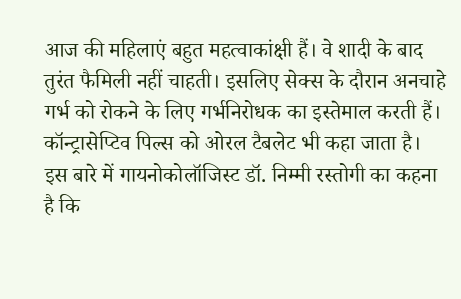आज की महिलाएं बहुत महत्वाकांक्षी हैं। वे शादी के बाद तुरंत फैमिली नहीं चाहती। इसलिए सेक्स के दौरान अनचाहे गर्भ को रोकने के लिए गर्भनिरोधक का इस्तेमाल करती हैं। कॉन्ट्रासेप्टिव पिल्स को ओरल टैबलेट भी कहा जाता है। इस बारे में गायनोकोलॉजिस्ट डॉ. निम्मी रस्तोगी का कहना है कि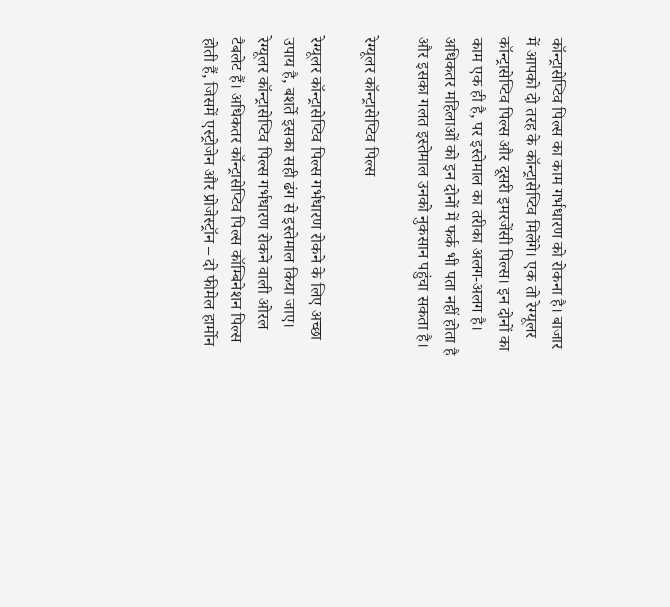कॉन्ट्रासेप्टिव पिल्स का काम गर्भधारण को रोकना है। बाजार में आपको दो तरह के कॉन्ट्रासेप्टिव मिलेंगे। एक तो रेग्यूलर कॉन्ट्रासेप्टिव पिल्स और दूसरी इमरजेंसी पिल्स। इन दोनों का काम एक ही है, पर इस्तेमाल का तरीका अलग-अलग है। अधिकतर महिलाओं को इन दोनों में फर्क भी पता नहीं होता है और इसका गलत इस्तेमाल उनको नुकसान पहुंचा सकता है।

रेग्यूलर कॉन्ट्रासेप्टिव पिल्स

रेग्यूलर कॉन्ट्रासेप्टिव पिल्स गर्भधारण रोकने के लिए अच्छा उपाय है, बशर्ते इसका सही ढंग से इस्तेमाल किया जाए। रेग्यूलर कॉन्ट्रासेप्टिव पिल्स गर्भधारण रोकने वाली ओरल टैबलेट हैं। अधिकतर कॉन्ट्रासेप्टिव पिल्स कॉम्बिनेशन पिल्स होती हैं, जिसमें एस्ट्रोजेन और प्रोजेस्ट्रॉन – दो फीमेल हार्मोन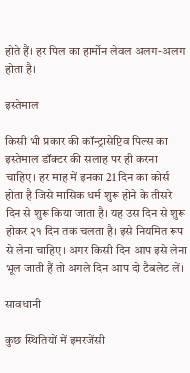होते हैं। हर पिल का हार्मोन लेवल अलग-अलग होता है।

इस्तेमाल

किसी भी प्रकार की कॉन्ट्रासेप्टिव पिल्स का इस्तेमाल डॉक्टर की सलाह पर ही करना चाहिए। हर माह में इनका 21 दिन का कोर्स होता है जिसे मासिक धर्म शुरू होने के तीसरे दिन से शुरू किया जाता है। यह उस दिन से शुरू होकर २१ दिन तक चलता है। इसे नियमित रूप से लेना चाहिए। अगर किसी दिन आप इसे लेना भूल जाती हैं तो अगले दिन आप दो टैबलेट लें।

सावधानी

कुछ स्थितियों में इमरजेंसी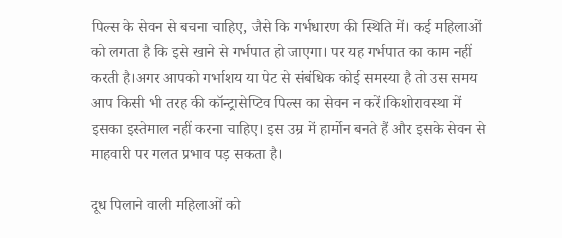पिल्स के सेवन से बचना चाहिए, जैसे कि गर्भधारण की स्थिति में। कई महिलाओं को लगता है कि इसे खाने से गर्भपात हो जाएगा। पर यह गर्भपात का काम नहीं करती है।अगर आपको गर्भाशय या पेट से संबंधिक कोई समस्या है तो उस समय आप किसी भी तरह की कॉन्ट्रासेप्टिव पिल्स का सेवन न करें।किशोरावस्था में इसका इस्तेमाल नहीं करना चाहिए। इस उम्र में हार्मोन बनते हैं और इसके सेवन से माहवारी पर गलत प्रभाव पड़ सकता है।

दूध पिलाने वाली महिलाओं को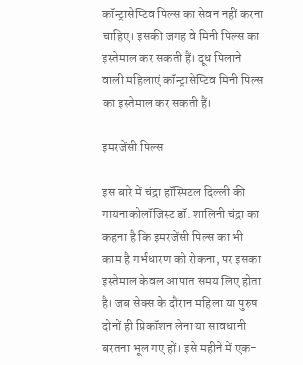कॉन्ट्रासेप्टिव पिल्स का सेवन नहीं करना चाहिए। इसकी जगह वे मिनी पिल्स का इस्तेमाल कर सकती हैं। दूध पिलाने वाली महिलाएं कॉन्ट्रासेप्टिव मिनी पिल्स का इस्तेमाल कर सकती हैं।

इमरजेंसी पिल्स

इस बारे में चंद्रा हॉस्पिटल दिल्ली की गायनाकोलॉजिस्ट डॉ. शालिनी चंद्रा का कहना है कि इमरजेंसी पिल्स का भी काम है गर्भधारण को रोकना, पर इसका इस्तेमाल केवल आपात समय लिए होता है। जब सेक्स के दौरान महिला या पुरुष दोनों ही प्रिकॉशन लेना या सावधानी बरतना भूल गए हों। इसे महीने में एक-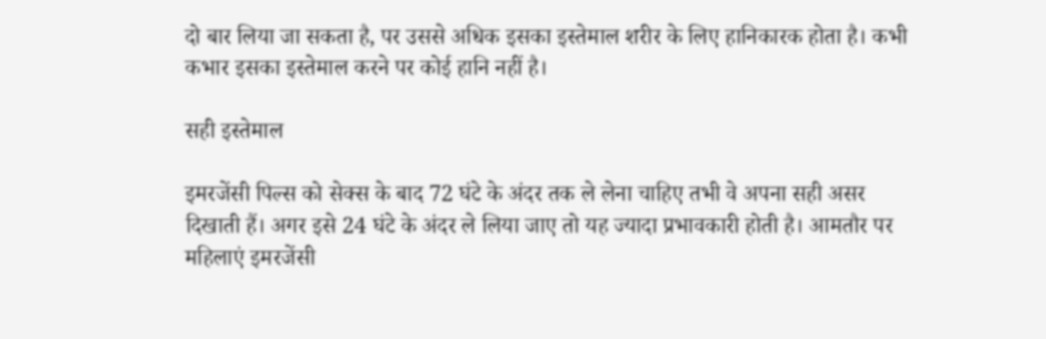दो बार लिया जा सकता है, पर उससे अधिक इसका इस्तेमाल शरीर के लिए हानिकारक होता है। कभी कभार इसका इस्तेमाल करने पर कोई हानि नहीं है।

सही इस्तेमाल

इमरजेंसी पिल्स को सेक्स के बाद 72 घंटे के अंदर तक ले लेना चाहिए तभी वे अपना सही असर दिखाती हैं। अगर इसे 24 घंटे के अंदर ले लिया जाए तो यह ज्यादा प्रभावकारी होती है। आमतौर पर महिलाएं इमरजेंसी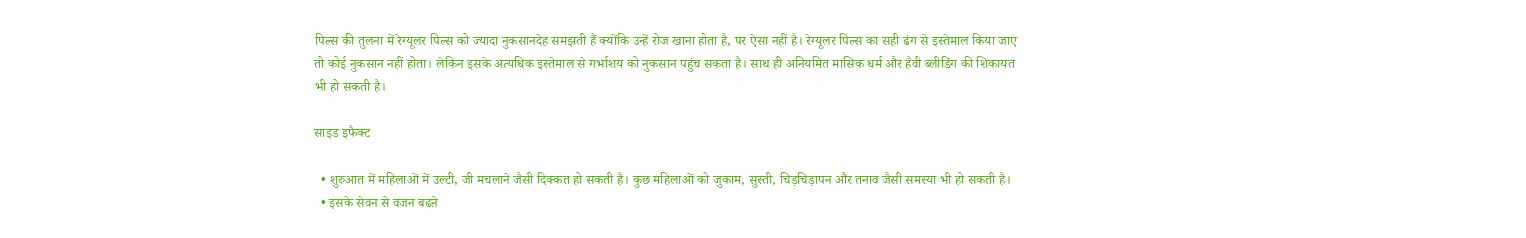पिल्स की तुलना में रेग्यूलर पिल्स को ज्यादा नुकसानदेह समझती हैं क्योंकि उन्हें रोज खाना होता है, पर ऐसा नहीं है। रेग्यूलर पिल्स का सही ढंग से इस्तेमाल किया जाए तो कोई नुकसान नहीं होता। लेकिन इसके अत्यधिक इस्तेमाल से गर्भाशय को नुकसान पहुंच सकता है। साथ ही अनियमित मासिक धर्म और हैवी ब्लीडिंग की शिकायत भी हो सकती है।

साइड इफैक्ट

  • शुरुआत में महिलाओं में उल्टी, जी मचलाने जैसी दिक्कत हो सकती है। कुछ महिलाओं को जुकाम, सुस्ती, चिड़चिड़ापन और तनाव जैसी समस्या भी हो सकती है।
  • इसके सेवन से वजन बढऩे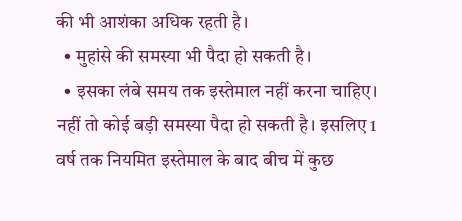की भी आशंका अधिक रहती है।
  • मुहांसे की समस्या भी पैदा हो सकती है।
  • इसका लंबे समय तक इस्तेमाल नहीं करना चाहिए। नहीं तो कोई बड़ी समस्या पैदा हो सकती है। इसलिए 1 वर्ष तक नियमित इस्तेमाल के बाद बीच में कुछ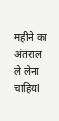महीने का अंतराल ले लेना चाहियl